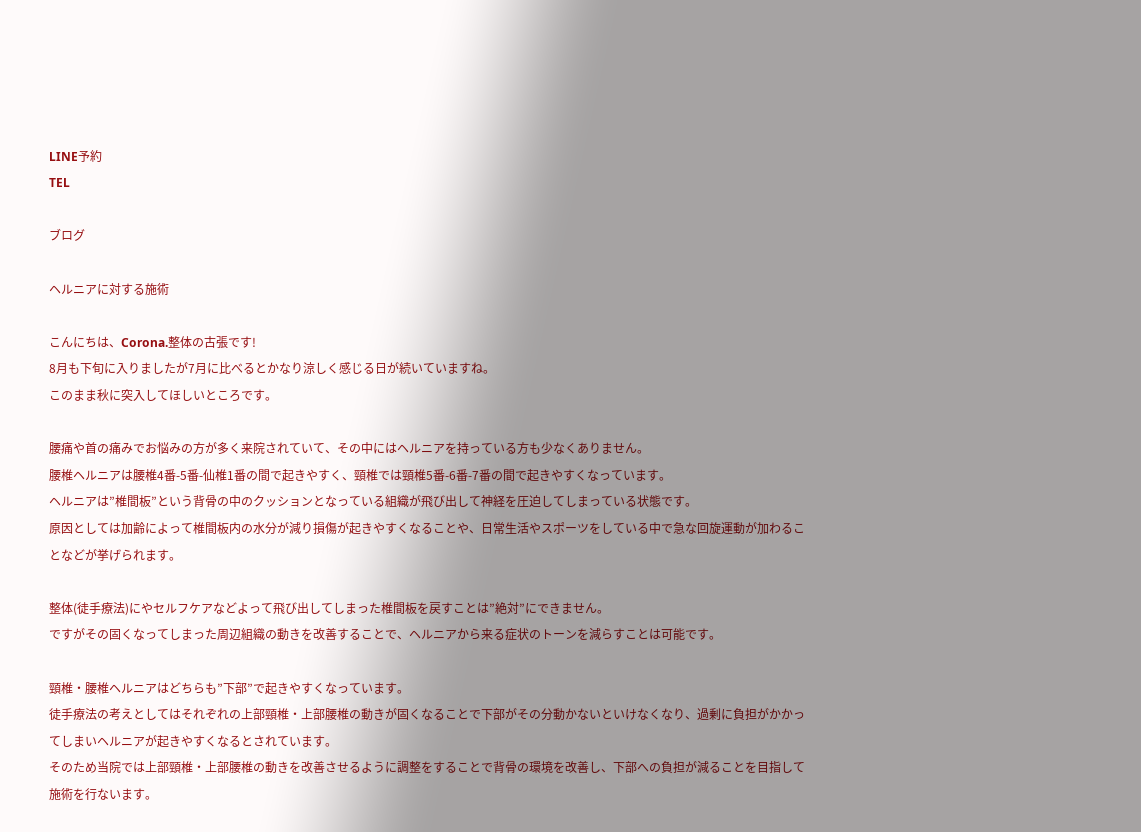LINE予約
TEL

ブログ

ヘルニアに対する施術

こんにちは、Corona.整体の古張です!
8月も下旬に入りましたが7月に比べるとかなり涼しく感じる日が続いていますね。
このまま秋に突入してほしいところです。

腰痛や首の痛みでお悩みの方が多く来院されていて、その中にはヘルニアを持っている方も少なくありません。
腰椎ヘルニアは腰椎4番-5番-仙椎1番の間で起きやすく、頸椎では頸椎5番-6番-7番の間で起きやすくなっています。
ヘルニアは”椎間板”という背骨の中のクッションとなっている組織が飛び出して神経を圧迫してしまっている状態です。
原因としては加齢によって椎間板内の水分が減り損傷が起きやすくなることや、日常生活やスポーツをしている中で急な回旋運動が加わることなどが挙げられます。

整体(徒手療法)にやセルフケアなどよって飛び出してしまった椎間板を戻すことは”絶対”にできません。
ですがその固くなってしまった周辺組織の動きを改善することで、ヘルニアから来る症状のトーンを減らすことは可能です。

頸椎・腰椎ヘルニアはどちらも”下部”で起きやすくなっています。
徒手療法の考えとしてはそれぞれの上部頸椎・上部腰椎の動きが固くなることで下部がその分動かないといけなくなり、過剰に負担がかかってしまいヘルニアが起きやすくなるとされています。
そのため当院では上部頸椎・上部腰椎の動きを改善させるように調整をすることで背骨の環境を改善し、下部への負担が減ることを目指して施術を行ないます。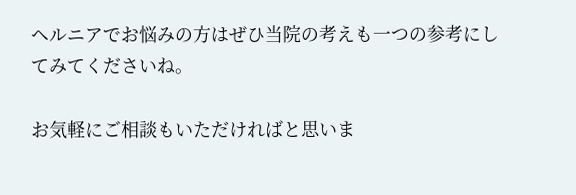ヘルニアでお悩みの方はぜひ当院の考えも一つの参考にしてみてくださいね。

お気軽にご相談もいただければと思いま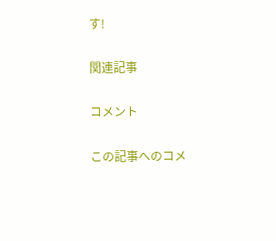す!

関連記事

コメント

この記事へのコメ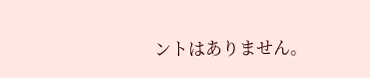ントはありません。